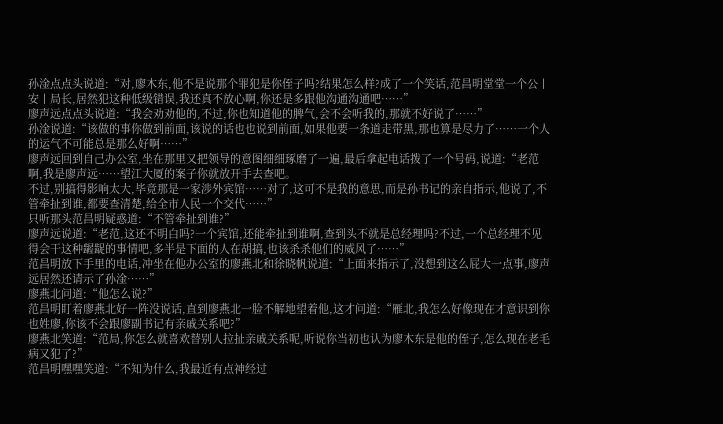孙淦点点头说道:“对,廖木东,他不是说那个罪犯是你侄子吗?结果怎么样?成了一个笑话,范昌明堂堂一个公丨安丨局长,居然犯这种低级错误,我还真不放心啊,你还是多跟他沟通沟通吧……”
廖声远点点头说道:“我会劝劝他的,不过,你也知道他的脾气,会不会听我的,那就不好说了……”
孙淦说道:“该做的事你做到前面,该说的话也也说到前面,如果他要一条道走带黑,那也算是尽力了……一个人的运气不可能总是那么好啊……”
廖声远回到自己办公室,坐在那里又把领导的意图细细琢磨了一遍,最后拿起电话拨了一个号码,说道:“老范啊,我是廖声远……望江大厦的案子你就放开手去查吧。
不过,别搞得影响太大,毕竟那是一家涉外宾馆……对了,这可不是我的意思,而是孙书记的亲自指示,他说了,不管牵扯到谁,都要查清楚,给全市人民一个交代……”
只听那头范昌明疑惑道:“不管牵扯到谁?”
廖声远说道:“老范,这还不明白吗?一个宾馆,还能牵扯到谁啊,查到头不就是总经理吗?不过,一个总经理不见得会干这种龌龊的事情吧,多半是下面的人在胡搞,也该杀杀他们的威风了……”
范昌明放下手里的电话,冲坐在他办公室的廖燕北和徐晓帆说道:“上面来指示了,没想到这么屁大一点事,廖声远居然还请示了孙淦……”
廖燕北问道:“他怎么说?”
范昌明盯着廖燕北好一阵没说话,直到廖燕北一脸不解地望着他,这才问道:“雁北,我怎么好像现在才意识到你也姓廖,你该不会跟廖副书记有亲戚关系吧?”
廖燕北笑道:“范局,你怎么就喜欢替别人拉扯亲戚关系呢,听说你当初也认为廖木东是他的侄子,怎么现在老毛病又犯了?”
范昌明嘿嘿笑道:“不知为什么,我最近有点神经过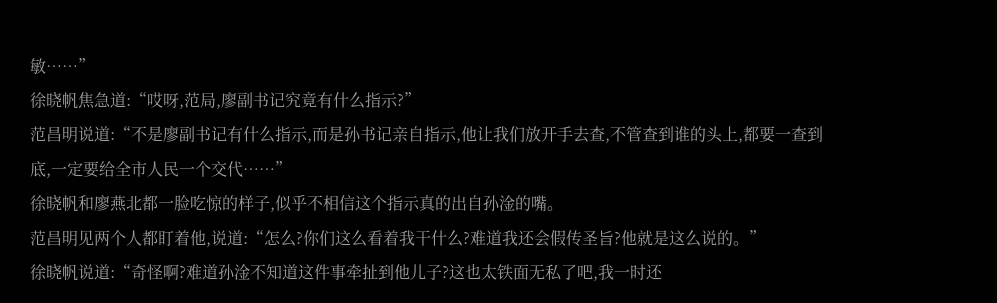敏……”
徐晓帆焦急道:“哎呀,范局,廖副书记究竟有什么指示?”
范昌明说道:“不是廖副书记有什么指示,而是孙书记亲自指示,他让我们放开手去查,不管查到谁的头上,都要一查到底,一定要给全市人民一个交代……”
徐晓帆和廖燕北都一脸吃惊的样子,似乎不相信这个指示真的出自孙淦的嘴。
范昌明见两个人都盯着他,说道:“怎么?你们这么看着我干什么?难道我还会假传圣旨?他就是这么说的。”
徐晓帆说道:“奇怪啊?难道孙淦不知道这件事牵扯到他儿子?这也太铁面无私了吧,我一时还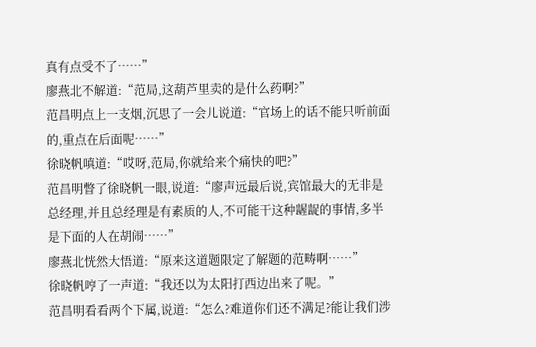真有点受不了……”
廖燕北不解道:“范局,这葫芦里卖的是什么药啊?”
范昌明点上一支烟,沉思了一会儿说道:“官场上的话不能只听前面的,重点在后面呢……”
徐晓帆嗔道:“哎呀,范局,你就给来个痛快的吧?”
范昌明瞥了徐晓帆一眼,说道:“廖声远最后说,宾馆最大的无非是总经理,并且总经理是有素质的人,不可能干这种龌龊的事情,多半是下面的人在胡闹……”
廖燕北恍然大悟道:“原来这道题限定了解题的范畴啊……”
徐晓帆哼了一声道:“我还以为太阳打西边出来了呢。”
范昌明看看两个下属,说道:“怎么?难道你们还不满足?能让我们涉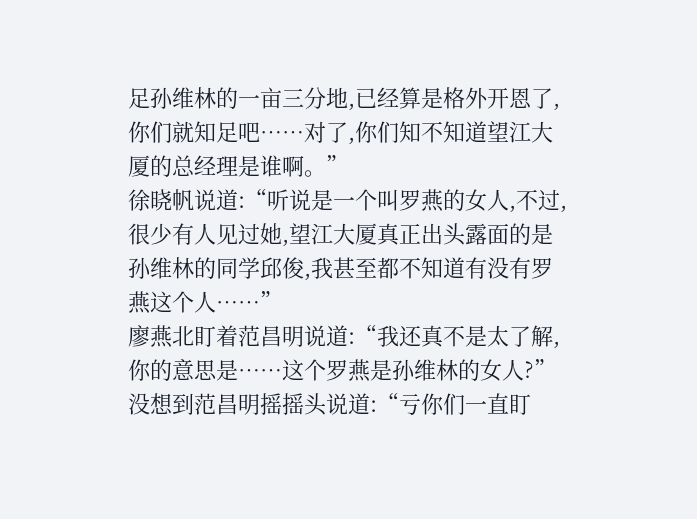足孙维林的一亩三分地,已经算是格外开恩了,你们就知足吧……对了,你们知不知道望江大厦的总经理是谁啊。”
徐晓帆说道:“听说是一个叫罗燕的女人,不过,很少有人见过她,望江大厦真正出头露面的是孙维林的同学邱俊,我甚至都不知道有没有罗燕这个人……”
廖燕北盯着范昌明说道:“我还真不是太了解,你的意思是……这个罗燕是孙维林的女人?”
没想到范昌明摇摇头说道:“亏你们一直盯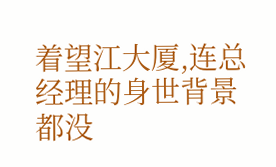着望江大厦,连总经理的身世背景都没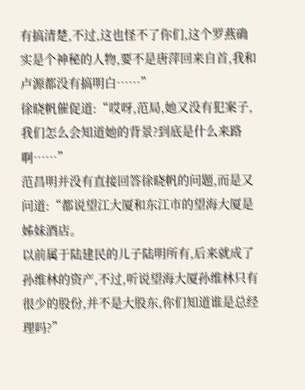有搞清楚,不过,这也怪不了你们,这个罗燕确实是个神秘的人物,要不是唐萍回来自首,我和卢源都没有搞明白……”
徐晓帆催促道:“哎呀,范局,她又没有犯案子,我们怎么会知道她的背景?到底是什么来路啊……”
范昌明并没有直接回答徐晓帆的问题,而是又问道:“都说望江大厦和东江市的望海大厦是姊妹酒店。
以前属于陆建民的儿子陆明所有,后来就成了孙维林的资产,不过,听说望海大厦孙维林只有很少的股份,并不是大股东,你们知道谁是总经理吗?”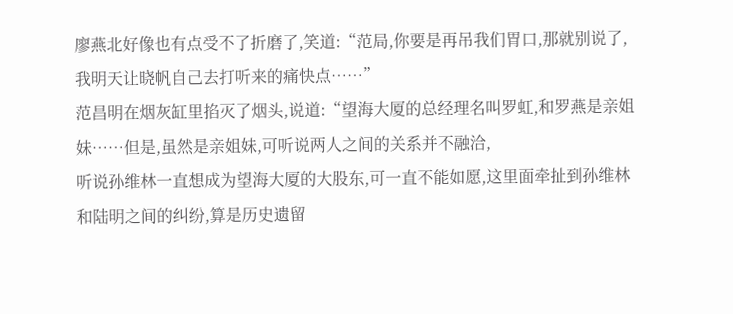廖燕北好像也有点受不了折磨了,笑道:“范局,你要是再吊我们胃口,那就别说了,我明天让晓帆自己去打听来的痛快点……”
范昌明在烟灰缸里掐灭了烟头,说道:“望海大厦的总经理名叫罗虹,和罗燕是亲姐妹……但是,虽然是亲姐妹,可听说两人之间的关系并不融洽,
听说孙维林一直想成为望海大厦的大股东,可一直不能如愿,这里面牵扯到孙维林和陆明之间的纠纷,算是历史遗留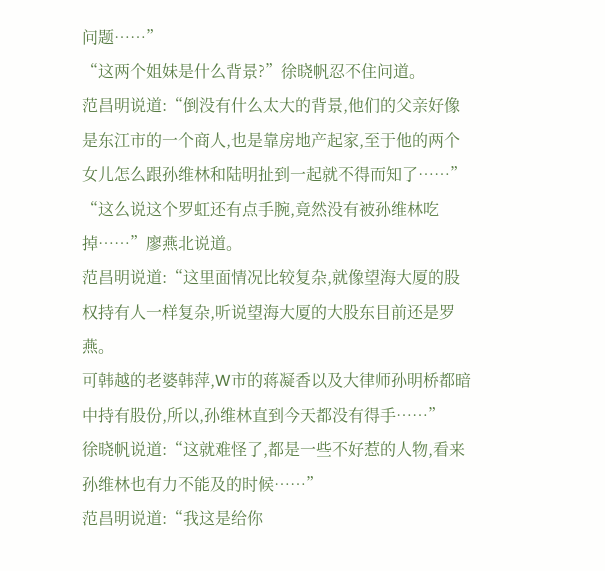问题……”
“这两个姐妹是什么背景?”徐晓帆忍不住问道。
范昌明说道:“倒没有什么太大的背景,他们的父亲好像是东江市的一个商人,也是靠房地产起家,至于他的两个女儿怎么跟孙维林和陆明扯到一起就不得而知了……”
“这么说这个罗虹还有点手腕,竟然没有被孙维林吃掉……”廖燕北说道。
范昌明说道:“这里面情况比较复杂,就像望海大厦的股权持有人一样复杂,听说望海大厦的大股东目前还是罗燕。
可韩越的老婆韩萍,W市的蒋凝香以及大律师孙明桥都暗中持有股份,所以,孙维林直到今天都没有得手……”
徐晓帆说道:“这就难怪了,都是一些不好惹的人物,看来孙维林也有力不能及的时候……”
范昌明说道:“我这是给你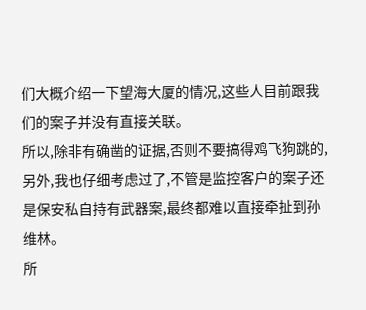们大概介绍一下望海大厦的情况,这些人目前跟我们的案子并没有直接关联。
所以,除非有确凿的证据,否则不要搞得鸡飞狗跳的,另外,我也仔细考虑过了,不管是监控客户的案子还是保安私自持有武器案,最终都难以直接牵扯到孙维林。
所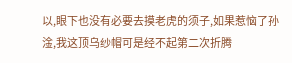以,眼下也没有必要去摸老虎的须子,如果惹恼了孙淦,我这顶乌纱帽可是经不起第二次折腾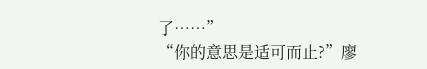了……”
“你的意思是适可而止?”廖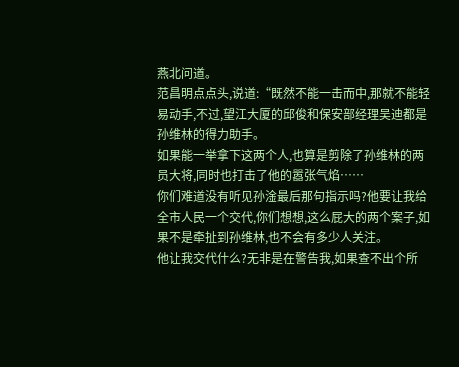燕北问道。
范昌明点点头,说道:“既然不能一击而中,那就不能轻易动手,不过,望江大厦的邱俊和保安部经理吴迪都是孙维林的得力助手。
如果能一举拿下这两个人,也算是剪除了孙维林的两员大将,同时也打击了他的嚣张气焰……
你们难道没有听见孙淦最后那句指示吗?他要让我给全市人民一个交代,你们想想,这么屁大的两个案子,如果不是牵扯到孙维林,也不会有多少人关注。
他让我交代什么?无非是在警告我,如果查不出个所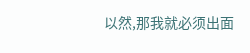以然,那我就必须出面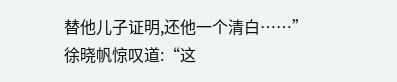替他儿子证明,还他一个清白……”
徐晓帆惊叹道:“这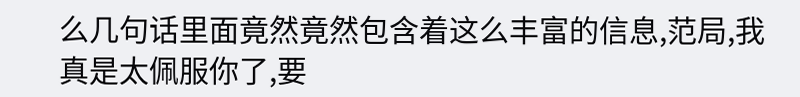么几句话里面竟然竟然包含着这么丰富的信息,范局,我真是太佩服你了,要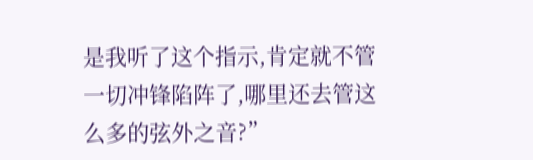是我听了这个指示,肯定就不管一切冲锋陷阵了,哪里还去管这么多的弦外之音?”